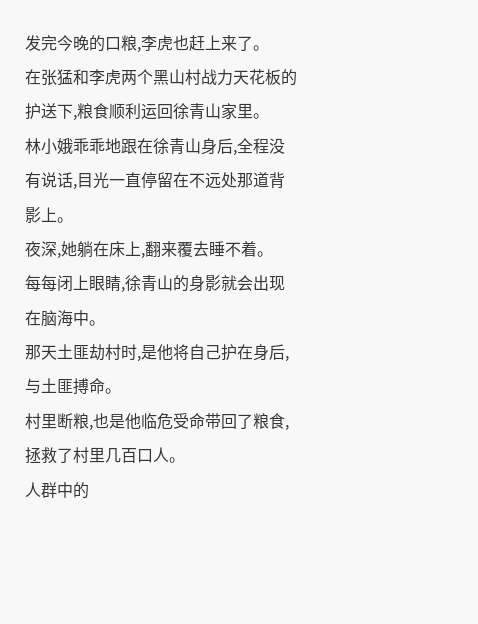发完今晚的口粮,李虎也赶上来了。
在张猛和李虎两个黑山村战力天花板的护送下,粮食顺利运回徐青山家里。
林小娥乖乖地跟在徐青山身后,全程没有说话,目光一直停留在不远处那道背影上。
夜深,她躺在床上,翻来覆去睡不着。
每每闭上眼睛,徐青山的身影就会出现在脑海中。
那天土匪劫村时,是他将自己护在身后,与土匪搏命。
村里断粮,也是他临危受命带回了粮食,拯救了村里几百口人。
人群中的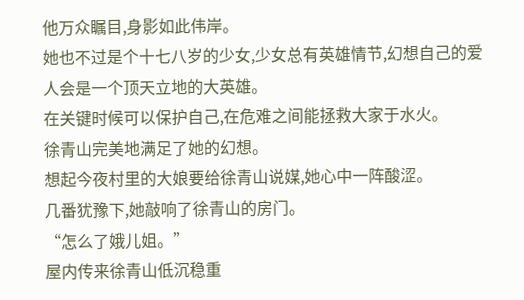他万众瞩目,身影如此伟岸。
她也不过是个十七八岁的少女,少女总有英雄情节,幻想自己的爱人会是一个顶天立地的大英雄。
在关键时候可以保护自己,在危难之间能拯救大家于水火。
徐青山完美地满足了她的幻想。
想起今夜村里的大娘要给徐青山说媒,她心中一阵酸涩。
几番犹豫下,她敲响了徐青山的房门。
“怎么了娥儿姐。”
屋内传来徐青山低沉稳重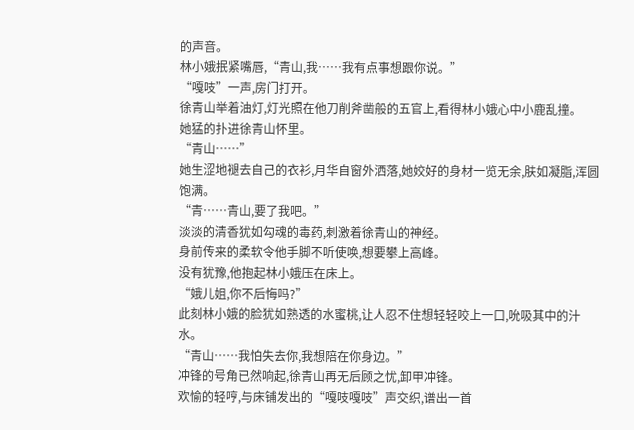的声音。
林小娥抿紧嘴唇,“青山,我……我有点事想跟你说。”
“嘎吱”一声,房门打开。
徐青山举着油灯,灯光照在他刀削斧凿般的五官上,看得林小娥心中小鹿乱撞。
她猛的扑进徐青山怀里。
“青山……”
她生涩地褪去自己的衣衫,月华自窗外洒落,她姣好的身材一览无余,肤如凝脂,浑圆饱满。
“青……青山,要了我吧。”
淡淡的清香犹如勾魂的毒药,刺激着徐青山的神经。
身前传来的柔软令他手脚不听使唤,想要攀上高峰。
没有犹豫,他抱起林小娥压在床上。
“娥儿姐,你不后悔吗?”
此刻林小娥的脸犹如熟透的水蜜桃,让人忍不住想轻轻咬上一口,吮吸其中的汁水。
“青山……我怕失去你,我想陪在你身边。”
冲锋的号角已然响起,徐青山再无后顾之忧,卸甲冲锋。
欢愉的轻哼,与床铺发出的“嘎吱嘎吱”声交织,谱出一首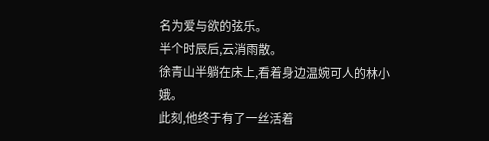名为爱与欲的弦乐。
半个时辰后,云消雨散。
徐青山半躺在床上,看着身边温婉可人的林小娥。
此刻,他终于有了一丝活着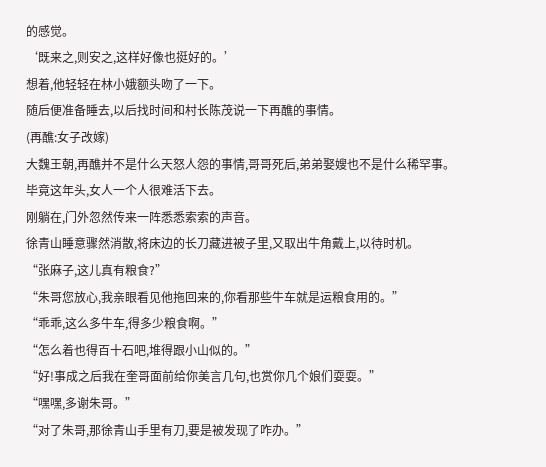的感觉。
‘既来之,则安之,这样好像也挺好的。’
想着,他轻轻在林小娥额头吻了一下。
随后便准备睡去,以后找时间和村长陈茂说一下再醮的事情。
(再醮:女子改嫁)
大魏王朝,再醮并不是什么天怒人怨的事情,哥哥死后,弟弟娶嫂也不是什么稀罕事。
毕竟这年头,女人一个人很难活下去。
刚躺在,门外忽然传来一阵悉悉索索的声音。
徐青山睡意骤然消散,将床边的长刀藏进被子里,又取出牛角戴上,以待时机。
“张麻子,这儿真有粮食?”
“朱哥您放心,我亲眼看见他拖回来的,你看那些牛车就是运粮食用的。”
“乖乖,这么多牛车,得多少粮食啊。”
“怎么着也得百十石吧,堆得跟小山似的。”
“好!事成之后我在奎哥面前给你美言几句,也赏你几个娘们耍耍。”
“嘿嘿,多谢朱哥。”
“对了朱哥,那徐青山手里有刀,要是被发现了咋办。”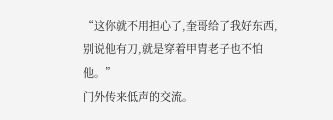“这你就不用担心了,奎哥给了我好东西,别说他有刀,就是穿着甲胄老子也不怕他。”
门外传来低声的交流。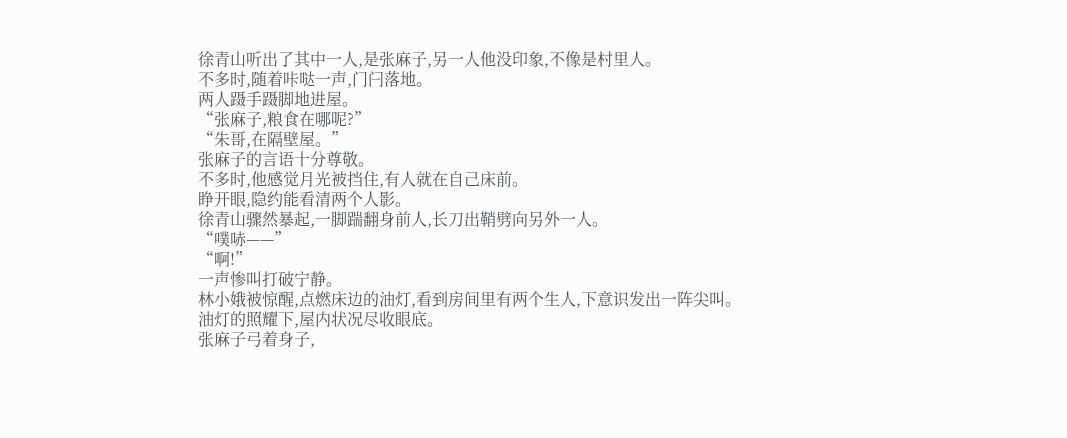徐青山听出了其中一人,是张麻子,另一人他没印象,不像是村里人。
不多时,随着咔哒一声,门闩落地。
两人蹑手蹑脚地进屋。
“张麻子,粮食在哪呢?”
“朱哥,在隔壁屋。”
张麻子的言语十分尊敬。
不多时,他感觉月光被挡住,有人就在自己床前。
睁开眼,隐约能看清两个人影。
徐青山骤然暴起,一脚踹翻身前人,长刀出鞘劈向另外一人。
“噗哧——”
“啊!”
一声惨叫打破宁静。
林小娥被惊醒,点燃床边的油灯,看到房间里有两个生人,下意识发出一阵尖叫。
油灯的照耀下,屋内状况尽收眼底。
张麻子弓着身子,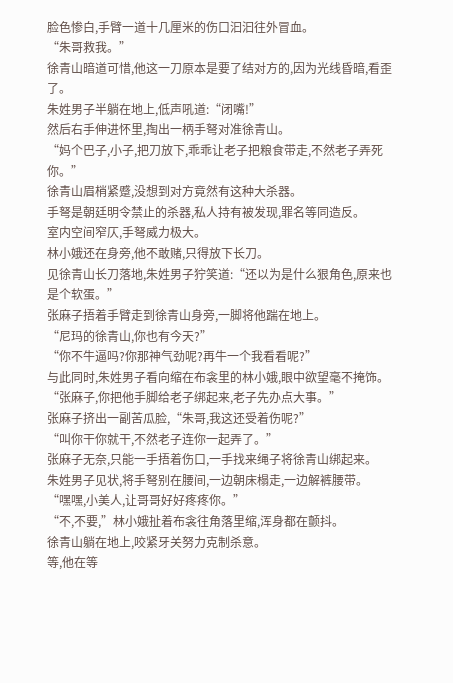脸色惨白,手臂一道十几厘米的伤口汩汩往外冒血。
“朱哥救我。”
徐青山暗道可惜,他这一刀原本是要了结对方的,因为光线昏暗,看歪了。
朱姓男子半躺在地上,低声吼道:“闭嘴!”
然后右手伸进怀里,掏出一柄手弩对准徐青山。
“妈个巴子,小子,把刀放下,乖乖让老子把粮食带走,不然老子弄死你。”
徐青山眉梢紧蹙,没想到对方竟然有这种大杀器。
手弩是朝廷明令禁止的杀器,私人持有被发现,罪名等同造反。
室内空间窄仄,手弩威力极大。
林小娥还在身旁,他不敢赌,只得放下长刀。
见徐青山长刀落地,朱姓男子狞笑道:“还以为是什么狠角色,原来也是个软蛋。”
张麻子捂着手臂走到徐青山身旁,一脚将他踹在地上。
“尼玛的徐青山,你也有今天?”
“你不牛逼吗?你那神气劲呢?再牛一个我看看呢?”
与此同时,朱姓男子看向缩在布衾里的林小娥,眼中欲望毫不掩饰。
“张麻子,你把他手脚给老子绑起来,老子先办点大事。”
张麻子挤出一副苦瓜脸,“朱哥,我这还受着伤呢?”
“叫你干你就干,不然老子连你一起弄了。”
张麻子无奈,只能一手捂着伤口,一手找来绳子将徐青山绑起来。
朱姓男子见状,将手弩别在腰间,一边朝床榻走,一边解裤腰带。
“嘿嘿,小美人,让哥哥好好疼疼你。”
“不,不要,”林小娥扯着布衾往角落里缩,浑身都在颤抖。
徐青山躺在地上,咬紧牙关努力克制杀意。
等,他在等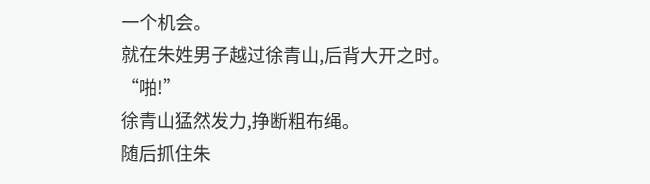一个机会。
就在朱姓男子越过徐青山,后背大开之时。
“啪!”
徐青山猛然发力,挣断粗布绳。
随后抓住朱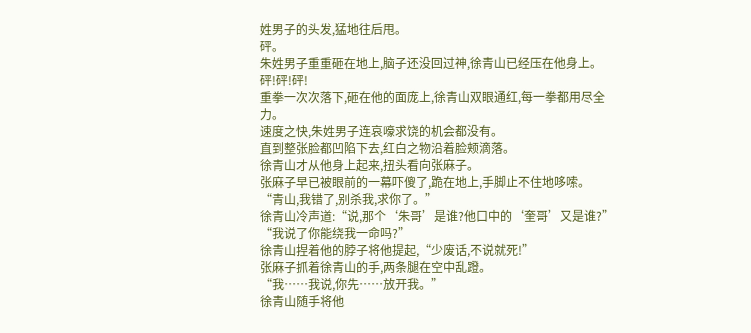姓男子的头发,猛地往后甩。
砰。
朱姓男子重重砸在地上,脑子还没回过神,徐青山已经压在他身上。
砰!砰!砰!
重拳一次次落下,砸在他的面庞上,徐青山双眼通红,每一拳都用尽全力。
速度之快,朱姓男子连哀嚎求饶的机会都没有。
直到整张脸都凹陷下去,红白之物沿着脸颊滴落。
徐青山才从他身上起来,扭头看向张麻子。
张麻子早已被眼前的一幕吓傻了,跪在地上,手脚止不住地哆嗦。
“青山,我错了,别杀我,求你了。”
徐青山冷声道:“说,那个‘朱哥’是谁?他口中的‘奎哥’又是谁?”
“我说了你能绕我一命吗?”
徐青山捏着他的脖子将他提起,“少废话,不说就死!”
张麻子抓着徐青山的手,两条腿在空中乱蹬。
“我……我说,你先……放开我。”
徐青山随手将他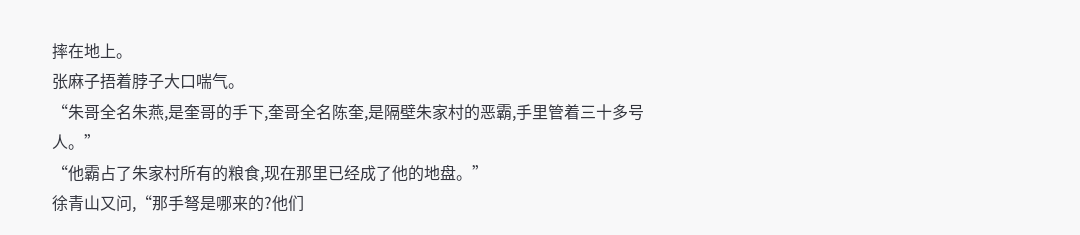摔在地上。
张麻子捂着脖子大口喘气。
“朱哥全名朱燕,是奎哥的手下,奎哥全名陈奎,是隔壁朱家村的恶霸,手里管着三十多号人。”
“他霸占了朱家村所有的粮食,现在那里已经成了他的地盘。”
徐青山又问,“那手弩是哪来的?他们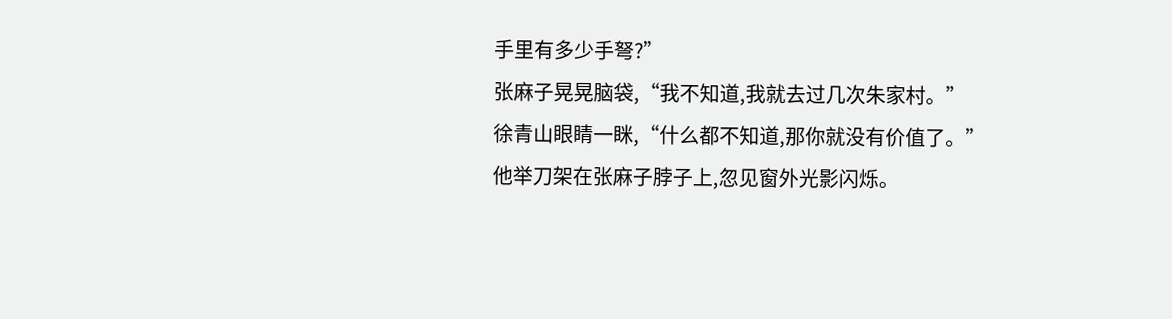手里有多少手弩?”
张麻子晃晃脑袋,“我不知道,我就去过几次朱家村。”
徐青山眼睛一眯,“什么都不知道,那你就没有价值了。”
他举刀架在张麻子脖子上,忽见窗外光影闪烁。